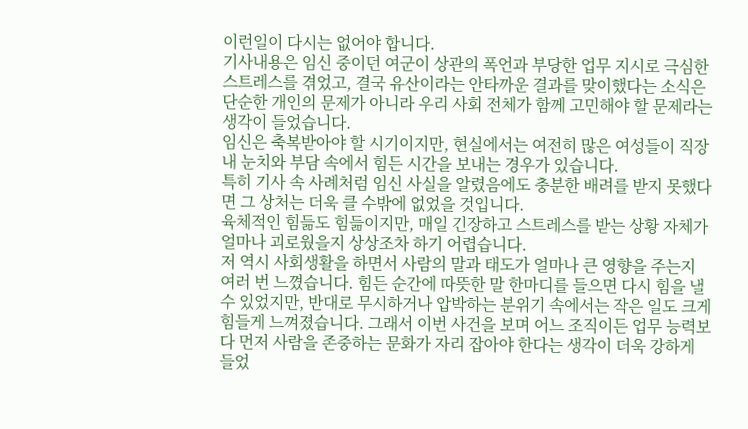이런일이 다시는 없어야 합니다.
기사내용은 임신 중이던 여군이 상관의 폭언과 부당한 업무 지시로 극심한 스트레스를 겪었고, 결국 유산이라는 안타까운 결과를 맞이했다는 소식은 단순한 개인의 문제가 아니라 우리 사회 전체가 함께 고민해야 할 문제라는 생각이 들었습니다.
임신은 축복받아야 할 시기이지만, 현실에서는 여전히 많은 여성들이 직장 내 눈치와 부담 속에서 힘든 시간을 보내는 경우가 있습니다.
특히 기사 속 사례처럼 임신 사실을 알렸음에도 충분한 배려를 받지 못했다면 그 상처는 더욱 클 수밖에 없었을 것입니다.
육체적인 힘듦도 힘듦이지만, 매일 긴장하고 스트레스를 받는 상황 자체가 얼마나 괴로웠을지 상상조차 하기 어렵습니다.
저 역시 사회생활을 하면서 사람의 말과 태도가 얼마나 큰 영향을 주는지 여러 번 느꼈습니다. 힘든 순간에 따뜻한 말 한마디를 들으면 다시 힘을 낼 수 있었지만, 반대로 무시하거나 압박하는 분위기 속에서는 작은 일도 크게 힘들게 느껴졌습니다. 그래서 이번 사건을 보며 어느 조직이든 업무 능력보다 먼저 사람을 존중하는 문화가 자리 잡아야 한다는 생각이 더욱 강하게 들었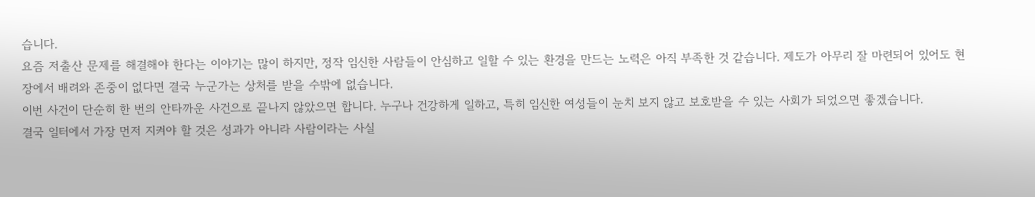습니다.
요즘 저출산 문제를 해결해야 한다는 이야기는 많이 하지만, 정작 임신한 사람들이 안심하고 일할 수 있는 환경을 만드는 노력은 아직 부족한 것 같습니다. 제도가 아무리 잘 마련되어 있어도 현장에서 배려와 존중이 없다면 결국 누군가는 상처를 받을 수밖에 없습니다.
이번 사건이 단순히 한 번의 안타까운 사건으로 끝나지 않았으면 합니다. 누구나 건강하게 일하고, 특히 임신한 여성들이 눈치 보지 않고 보호받을 수 있는 사회가 되었으면 좋겠습니다.
결국 일터에서 가장 먼저 지켜야 할 것은 성과가 아니라 사람이라는 사실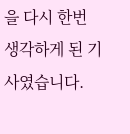을 다시 한번 생각하게 된 기사였습니다.